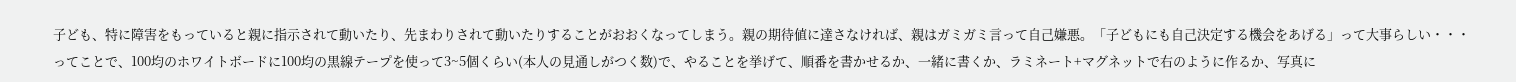子ども、特に障害をもっていると親に指示されて動いたり、先まわりされて動いたりすることがおおくなってしまう。親の期待値に達さなければ、親はガミガミ言って自己嫌悪。「子どもにも自己決定する機会をあげる」って大事らしい・・・
ってことで、100均のホワイトボードに100均の黒線テープを使って3~5個くらい(本人の見通しがつく数)で、やることを挙げて、順番を書かせるか、一緒に書くか、ラミネート+マグネットで右のように作るか、写真に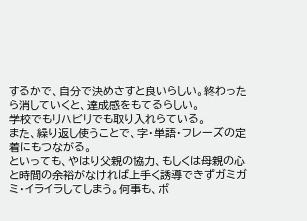するかで、自分で決めさすと良いらしい。終わったら消していくと、達成感をもてるらしい。
学校でもリハビリでも取り入れらている。
また、繰り返し使うことで、字・単語・フレーズの定着にもつながる。
といっても、やはり父親の協力、もしくは母親の心と時間の余裕がなければ上手く誘導できずガミガミ・イライラしてしまう。何事も、ボ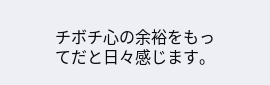チボチ心の余裕をもってだと日々感じます。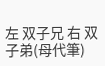左 双子兄 右 双子弟(母代筆)